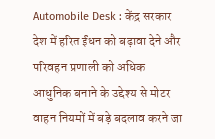Automobile Desk : केंद्र सरकार देश में हरित ईंधन को बढ़ावा देने और परिवहन प्रणाली को अधिक आधुनिक बनाने के उद्देश्य से मोटर वाहन नियमों में बड़े बदलाव करने जा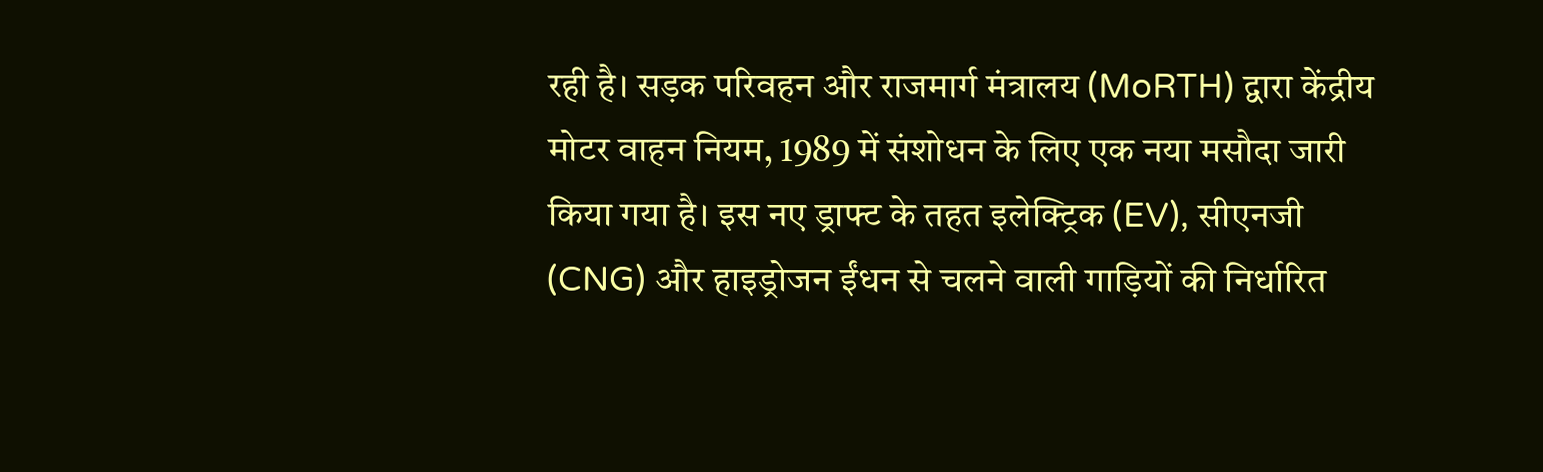रही है। सड़क परिवहन और राजमार्ग मंत्रालय (MoRTH) द्वारा केंद्रीय मोटर वाहन नियम, 1989 में संशोधन के लिए एक नया मसौदा जारी किया गया है। इस नए ड्राफ्ट के तहत इलेक्ट्रिक (EV), सीएनजी (CNG) और हाइड्रोजन ईंधन से चलने वाली गाड़ियों की निर्धारित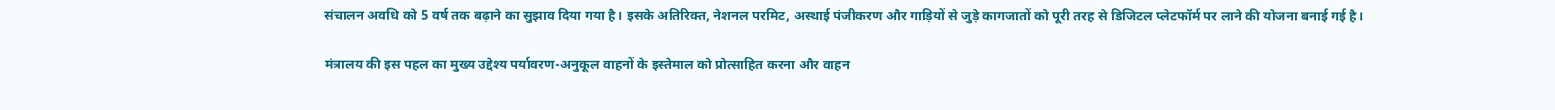संचालन अवधि को 5 वर्ष तक बढ़ाने का सुझाव दिया गया है। इसके अतिरिक्त, नेशनल परमिट, अस्थाई पंजीकरण और गाड़ियों से जुड़े कागजातों को पूरी तरह से डिजिटल प्लेटफॉर्म पर लाने की योजना बनाई गई है।

मंत्रालय की इस पहल का मुख्य उद्देश्य पर्यावरण-अनुकूल वाहनों के इस्तेमाल को प्रोत्साहित करना और वाहन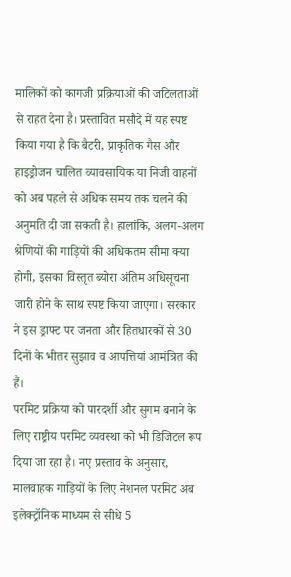मालिकों को कागजी प्रक्रियाओं की जटिलताओं से राहत देना है। प्रस्तावित मसौदे में यह स्पष्ट किया गया है कि बैटरी, प्राकृतिक गैस और हाइड्रोजन चालित व्यावसायिक या निजी वाहनों को अब पहले से अधिक समय तक चलने की अनुमति दी जा सकती है। हालांकि, अलग-अलग श्रेणियों की गाड़ियों की अधिकतम सीमा क्या होगी, इसका विस्तृत ब्योरा अंतिम अधिसूचना जारी होने के साथ स्पष्ट किया जाएगा। सरकार ने इस ड्राफ्ट पर जनता और हितधारकों से 30 दिनों के भीतर सुझाव व आपत्तियां आमंत्रित की हैं।
परमिट प्रक्रिया को पारदर्शी और सुगम बनाने के लिए राष्ट्रीय परमिट व्यवस्था को भी डिजिटल रूप दिया जा रहा है। नए प्रस्ताव के अनुसार, मालवाहक गाड़ियों के लिए नेशनल परमिट अब इलेक्ट्रॉनिक माध्यम से सीधे 5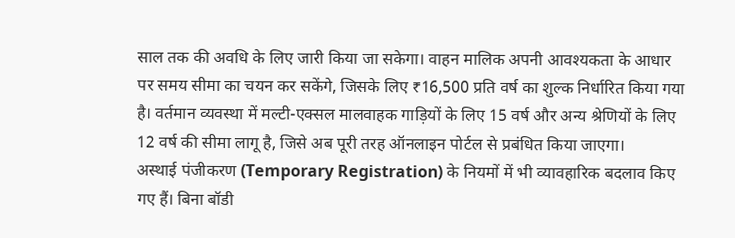साल तक की अवधि के लिए जारी किया जा सकेगा। वाहन मालिक अपनी आवश्यकता के आधार पर समय सीमा का चयन कर सकेंगे, जिसके लिए ₹16,500 प्रति वर्ष का शुल्क निर्धारित किया गया है। वर्तमान व्यवस्था में मल्टी-एक्सल मालवाहक गाड़ियों के लिए 15 वर्ष और अन्य श्रेणियों के लिए 12 वर्ष की सीमा लागू है, जिसे अब पूरी तरह ऑनलाइन पोर्टल से प्रबंधित किया जाएगा।
अस्थाई पंजीकरण (Temporary Registration) के नियमों में भी व्यावहारिक बदलाव किए गए हैं। बिना बॉडी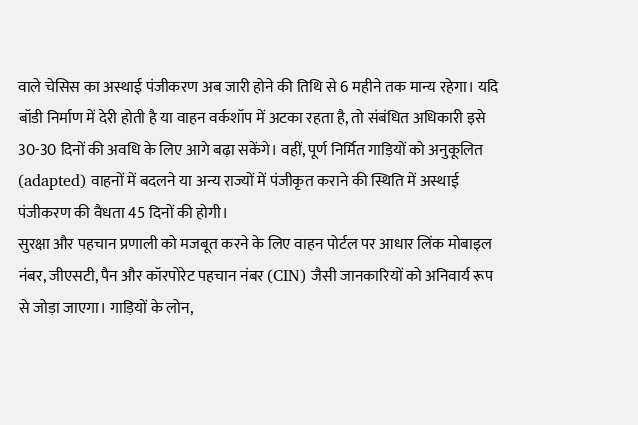वाले चेसिस का अस्थाई पंजीकरण अब जारी होने की तिथि से 6 महीने तक मान्य रहेगा। यदि बॉडी निर्माण में देरी होती है या वाहन वर्कशॉप में अटका रहता है, तो संबंधित अधिकारी इसे 30-30 दिनों की अवधि के लिए आगे बढ़ा सकेंगे। वहीं, पूर्ण निर्मित गाड़ियों को अनुकूलित (adapted) वाहनों में बदलने या अन्य राज्यों में पंजीकृत कराने की स्थिति में अस्थाई पंजीकरण की वैधता 45 दिनों की होगी।
सुरक्षा और पहचान प्रणाली को मजबूत करने के लिए वाहन पोर्टल पर आधार लिंक मोबाइल नंबर, जीएसटी, पैन और कॉरपोरेट पहचान नंबर (CIN) जैसी जानकारियों को अनिवार्य रूप से जोड़ा जाएगा। गाड़ियों के लोन,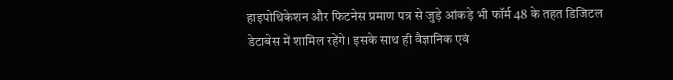हाइपोथिकेशन और फिटनेस प्रमाण पत्र से जुड़े आंकड़े भी फॉर्म 48 के तहत डिजिटल डेटाबेस में शामिल रहेंगे। इसके साथ ही वैज्ञानिक एवं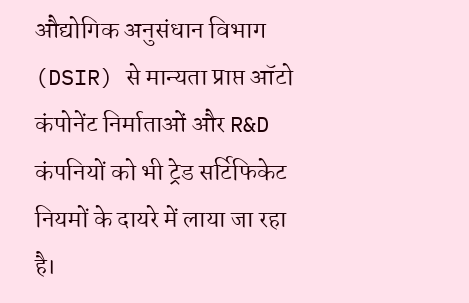औद्योगिक अनुसंधान विभाग (DSIR) से मान्यता प्राप्त ऑटो कंपोनेंट निर्माताओं और R&D कंपनियों को भी ट्रेड सर्टिफिकेट नियमों के दायरे में लाया जा रहा है।